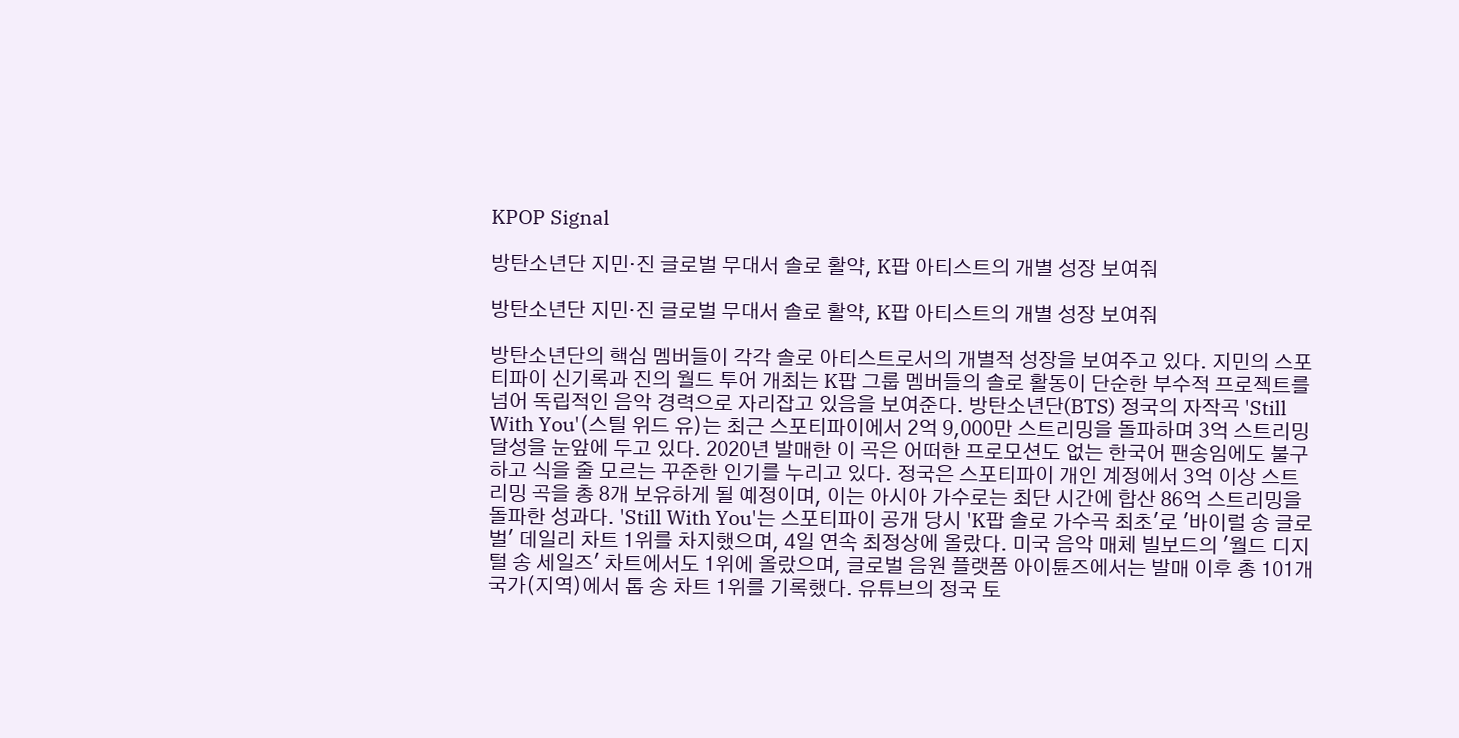KPOP Signal

방탄소년단 지민·진 글로벌 무대서 솔로 활약, K팝 아티스트의 개별 성장 보여줘

방탄소년단 지민·진 글로벌 무대서 솔로 활약, K팝 아티스트의 개별 성장 보여줘

방탄소년단의 핵심 멤버들이 각각 솔로 아티스트로서의 개별적 성장을 보여주고 있다. 지민의 스포티파이 신기록과 진의 월드 투어 개최는 K팝 그룹 멤버들의 솔로 활동이 단순한 부수적 프로젝트를 넘어 독립적인 음악 경력으로 자리잡고 있음을 보여준다. 방탄소년단(BTS) 정국의 자작곡 'Still With You'(스틸 위드 유)는 최근 스포티파이에서 2억 9,000만 스트리밍을 돌파하며 3억 스트리밍 달성을 눈앞에 두고 있다. 2020년 발매한 이 곡은 어떠한 프로모션도 없는 한국어 팬송임에도 불구하고 식을 줄 모르는 꾸준한 인기를 누리고 있다. 정국은 스포티파이 개인 계정에서 3억 이상 스트리밍 곡을 총 8개 보유하게 될 예정이며, 이는 아시아 가수로는 최단 시간에 합산 86억 스트리밍을 돌파한 성과다. 'Still With You'는 스포티파이 공개 당시 'K팝 솔로 가수곡 최초'로 '바이럴 송 글로벌' 데일리 차트 1위를 차지했으며, 4일 연속 최정상에 올랐다. 미국 음악 매체 빌보드의 '월드 디지털 송 세일즈' 차트에서도 1위에 올랐으며, 글로벌 음원 플랫폼 아이튠즈에서는 발매 이후 총 101개 국가(지역)에서 톱 송 차트 1위를 기록했다. 유튜브의 정국 토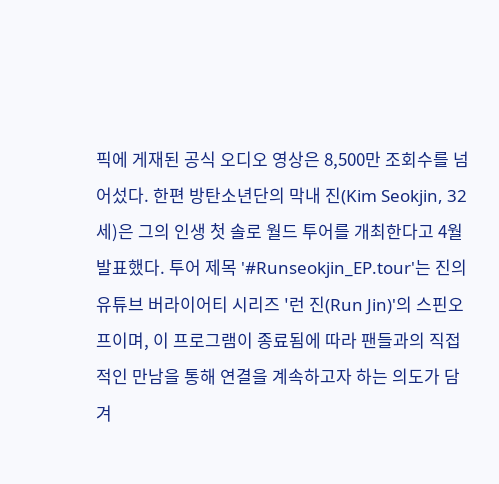픽에 게재된 공식 오디오 영상은 8,500만 조회수를 넘어섰다. 한편 방탄소년단의 막내 진(Kim Seokjin, 32세)은 그의 인생 첫 솔로 월드 투어를 개최한다고 4월 발표했다. 투어 제목 '#Runseokjin_EP.tour'는 진의 유튜브 버라이어티 시리즈 '런 진(Run Jin)'의 스핀오프이며, 이 프로그램이 종료됨에 따라 팬들과의 직접적인 만남을 통해 연결을 계속하고자 하는 의도가 담겨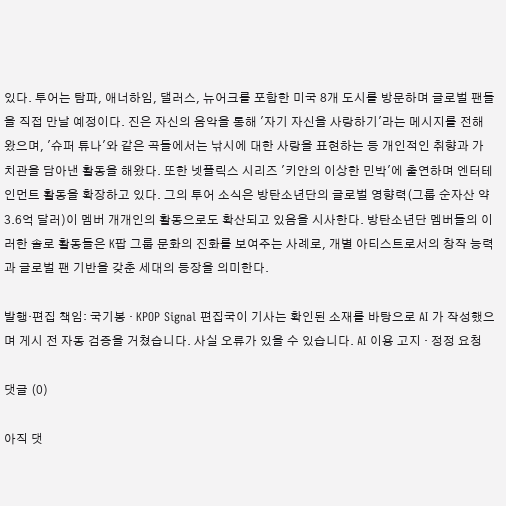있다. 투어는 탐파, 애너하임, 댈러스, 뉴어크를 포함한 미국 8개 도시를 방문하며 글로벌 팬들을 직접 만날 예정이다. 진은 자신의 음악을 통해 '자기 자신을 사랑하기'라는 메시지를 전해왔으며, '슈퍼 튜나'와 같은 곡들에서는 낚시에 대한 사랑을 표현하는 등 개인적인 취향과 가치관을 담아낸 활동을 해왔다. 또한 넷플릭스 시리즈 '키안의 이상한 민박'에 출연하며 엔터테인먼트 활동을 확장하고 있다. 그의 투어 소식은 방탄소년단의 글로벌 영향력(그룹 순자산 약 3.6억 달러)이 멤버 개개인의 활동으로도 확산되고 있음을 시사한다. 방탄소년단 멤버들의 이러한 솔로 활동들은 K팝 그룹 문화의 진화를 보여주는 사례로, 개별 아티스트로서의 창작 능력과 글로벌 팬 기반을 갖춘 세대의 등장을 의미한다.

발행·편집 책임: 국기봉 · KPOP Signal 편집국이 기사는 확인된 소재를 바탕으로 AI 가 작성했으며 게시 전 자동 검증을 거쳤습니다. 사실 오류가 있을 수 있습니다. AI 이용 고지 · 정정 요청

댓글 (0)

아직 댓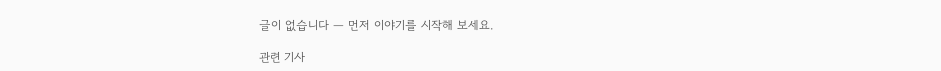글이 없습니다 — 먼저 이야기를 시작해 보세요.

관련 기사